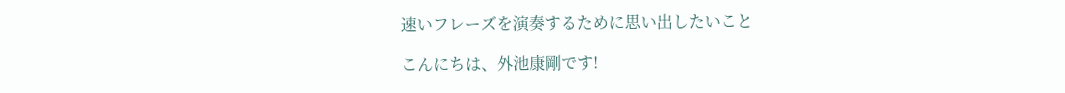速いフレーズを演奏するために思い出したいこと

こんにちは、外池康剛です!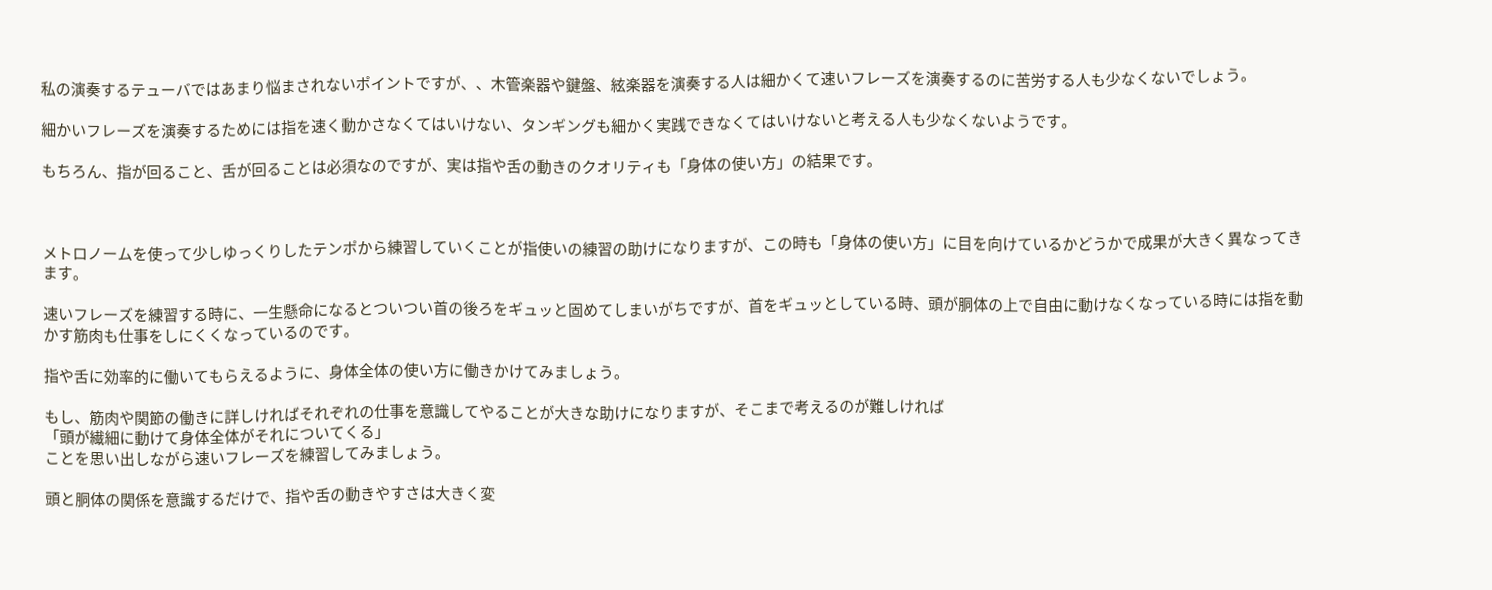私の演奏するテューバではあまり悩まされないポイントですが、、木管楽器や鍵盤、絃楽器を演奏する人は細かくて速いフレーズを演奏するのに苦労する人も少なくないでしょう。

細かいフレーズを演奏するためには指を速く動かさなくてはいけない、タンギングも細かく実践できなくてはいけないと考える人も少なくないようです。

もちろん、指が回ること、舌が回ることは必須なのですが、実は指や舌の動きのクオリティも「身体の使い方」の結果です。



メトロノームを使って少しゆっくりしたテンポから練習していくことが指使いの練習の助けになりますが、この時も「身体の使い方」に目を向けているかどうかで成果が大きく異なってきます。

速いフレーズを練習する時に、一生懸命になるとついつい首の後ろをギュッと固めてしまいがちですが、首をギュッとしている時、頭が胴体の上で自由に動けなくなっている時には指を動かす筋肉も仕事をしにくくなっているのです。

指や舌に効率的に働いてもらえるように、身体全体の使い方に働きかけてみましょう。

もし、筋肉や関節の働きに詳しければそれぞれの仕事を意識してやることが大きな助けになりますが、そこまで考えるのが難しければ
「頭が繊細に動けて身体全体がそれについてくる」
ことを思い出しながら速いフレーズを練習してみましょう。

頭と胴体の関係を意識するだけで、指や舌の動きやすさは大きく変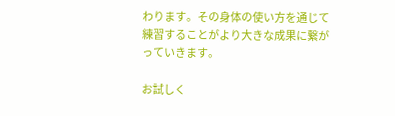わります。その身体の使い方を通じて練習することがより大きな成果に繋がっていきます。

お試しく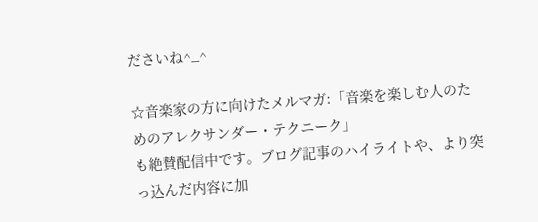ださいね^_^

☆音楽家の方に向けたメルマガ:「音楽を楽しむ人のためのアレクサンダー・テクニーク」
も絶賛配信中です。ブログ記事のハイライトや、より突っ込んだ内容に加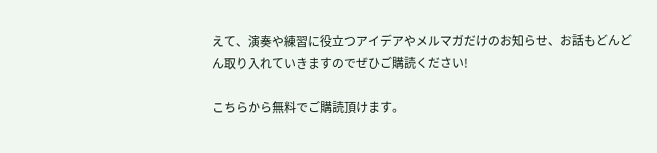えて、演奏や練習に役立つアイデアやメルマガだけのお知らせ、お話もどんどん取り入れていきますのでぜひご購読ください!

こちらから無料でご購読頂けます。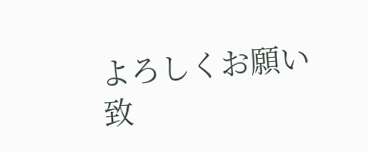よろしくお願い致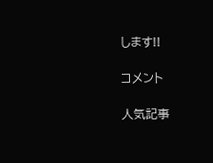します!!

コメント

人気記事